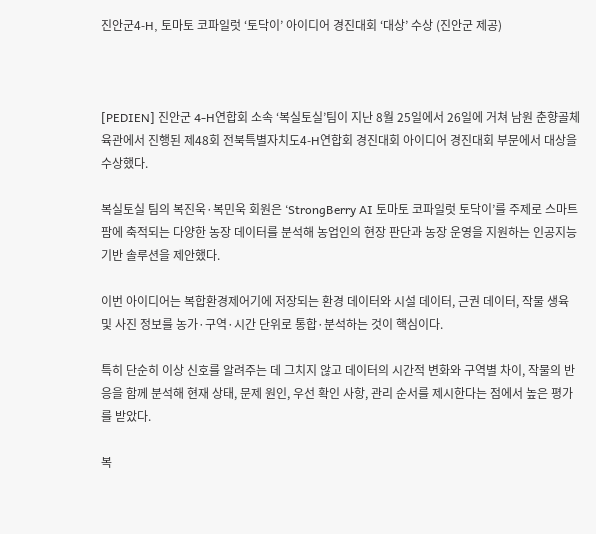진안군4-H, 토마토 코파일럿 ‘토닥이’ 아이디어 경진대회 ‘대상’ 수상 (진안군 제공)



[PEDIEN] 진안군 4-H연합회 소속 ‘복실토실’팀이 지난 8월 25일에서 26일에 거쳐 남원 춘향골체육관에서 진행된 제48회 전북특별자치도4-H연합회 경진대회 아이디어 경진대회 부문에서 대상을 수상했다.

복실토실 팀의 복진욱·복민욱 회원은 ‘StrongBerry AI 토마토 코파일럿 토닥이’를 주제로 스마트팜에 축적되는 다양한 농장 데이터를 분석해 농업인의 현장 판단과 농장 운영을 지원하는 인공지능 기반 솔루션을 제안했다.

이번 아이디어는 복합환경제어기에 저장되는 환경 데이터와 시설 데이터, 근권 데이터, 작물 생육 및 사진 정보를 농가·구역·시간 단위로 통합·분석하는 것이 핵심이다.

특히 단순히 이상 신호를 알려주는 데 그치지 않고 데이터의 시간적 변화와 구역별 차이, 작물의 반응을 함께 분석해 현재 상태, 문제 원인, 우선 확인 사항, 관리 순서를 제시한다는 점에서 높은 평가를 받았다.

복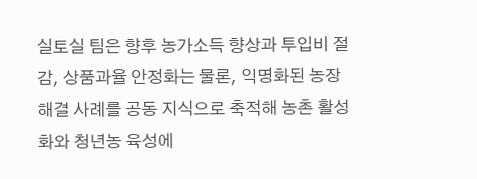실토실 팀은 향후 농가소득 향상과 투입비 절감, 상품과율 안정화는 물론, 익명화된 농장 해결 사례를 공동 지식으로 축적해 농촌 활성화와 청년농 육성에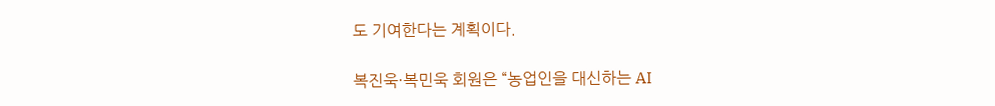도 기여한다는 계획이다.

복진욱·복민욱 회원은 “농업인을 대신하는 AI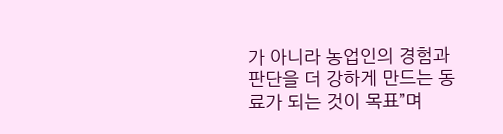가 아니라 농업인의 경험과 판단을 더 강하게 만드는 동료가 되는 것이 목표”며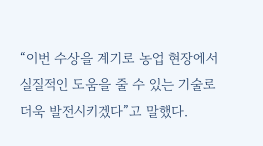“이번 수상을 계기로 농업 현장에서 실질적인 도움을 줄 수 있는 기술로 더욱 발전시키겠다”고 말했다.